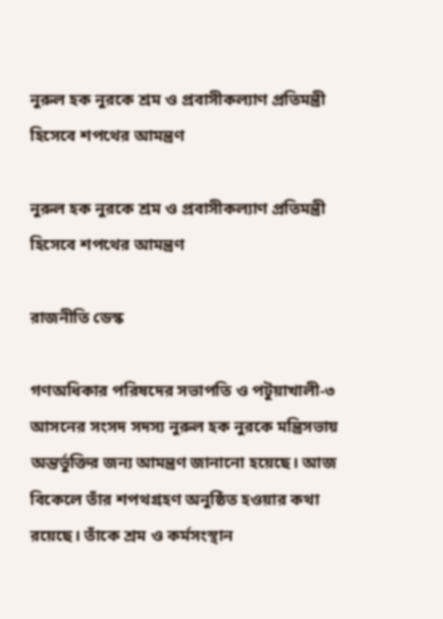নুরুল হক নুরকে শ্রম ও প্রবাসীকল্যাণ প্রতিমন্ত্রী হিসেবে শপথের আমন্ত্রণ

নুরুল হক নুরকে শ্রম ও প্রবাসীকল্যাণ প্রতিমন্ত্রী হিসেবে শপথের আমন্ত্রণ

রাজনীতি ডেস্ক

গণঅধিকার পরিষদের সভাপতি ও পটুয়াখালী-৩ আসনের সংসদ সদস্য নুরুল হক নুরকে মন্ত্রিসভায় অন্তর্ভুক্তির জন্য আমন্ত্রণ জানানো হয়েছে। আজ বিকেলে তাঁর শপথগ্রহণ অনুষ্ঠিত হওয়ার কথা রয়েছে। তাঁকে শ্রম ও কর্মসংস্থান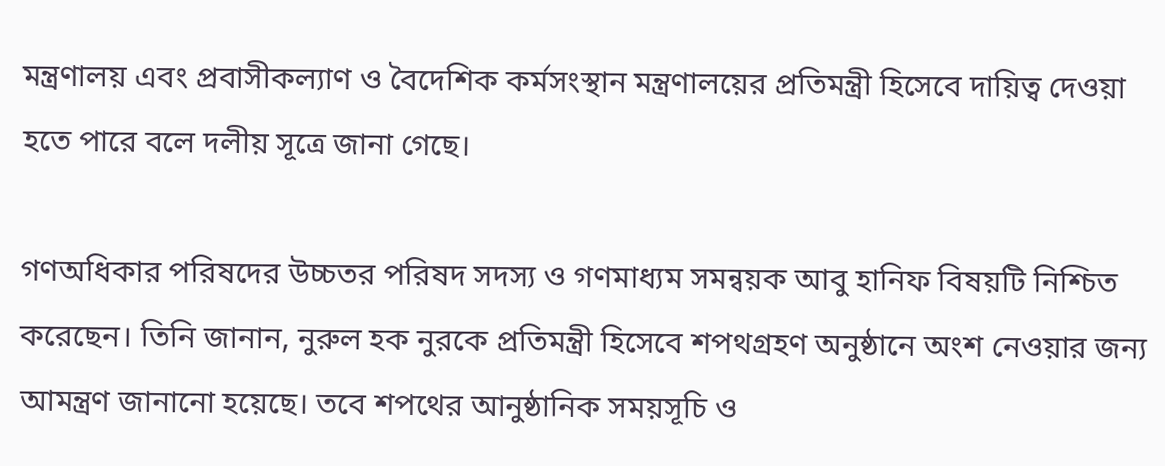মন্ত্রণালয় এবং প্রবাসীকল্যাণ ও বৈদেশিক কর্মসংস্থান মন্ত্রণালয়ের প্রতিমন্ত্রী হিসেবে দায়িত্ব দেওয়া হতে পারে বলে দলীয় সূত্রে জানা গেছে।

গণঅধিকার পরিষদের উচ্চতর পরিষদ সদস্য ও গণমাধ্যম সমন্বয়ক আবু হানিফ বিষয়টি নিশ্চিত করেছেন। তিনি জানান, নুরুল হক নুরকে প্রতিমন্ত্রী হিসেবে শপথগ্রহণ অনুষ্ঠানে অংশ নেওয়ার জন্য আমন্ত্রণ জানানো হয়েছে। তবে শপথের আনুষ্ঠানিক সময়সূচি ও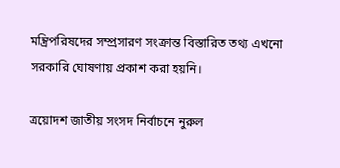মন্ত্রিপরিষদের সম্প্রসারণ সংক্রান্ত বিস্তারিত তথ্য এখনো সরকারি ঘোষণায় প্রকাশ করা হয়নি।

ত্রয়োদশ জাতীয় সংসদ নির্বাচনে নুরুল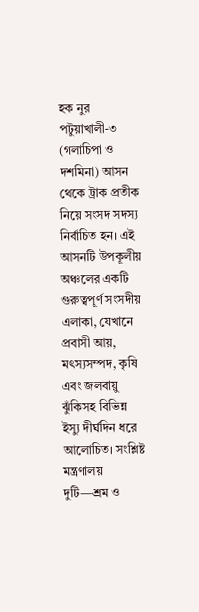হক নুর পটুয়াখালী-৩ (গলাচিপা ও দশমিনা) আসন থেকে ট্রাক প্রতীক নিয়ে সংসদ সদস্য নির্বাচিত হন। এই আসনটি উপকূলীয় অঞ্চলের একটি গুরুত্বপূর্ণ সংসদীয় এলাকা, যেখানে প্রবাসী আয়, মৎস্যসম্পদ, কৃষি এবং জলবায়ু ঝুঁকিসহ বিভিন্ন ইস্যু দীর্ঘদিন ধরে আলোচিত। সংশ্লিষ্ট মন্ত্রণালয় দুটি—শ্রম ও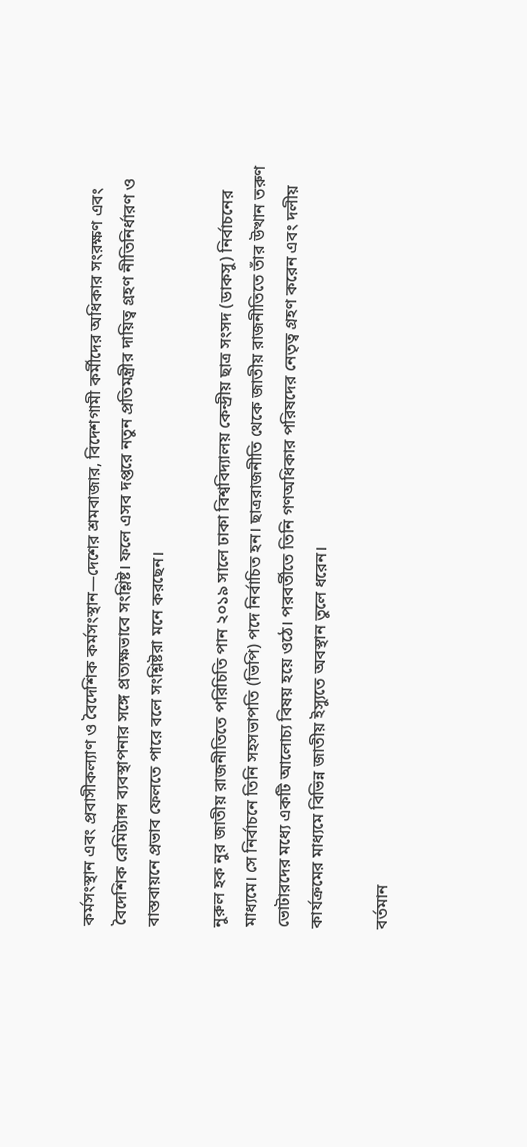কর্মসংস্থান এবং প্রবাসীকল্যাণ ও বৈদেশিক কর্মসংস্থান—দেশের শ্রমবাজার, বিদেশগামী কর্মীদের অধিকার সংরক্ষণ এবং বৈদেশিক রেমিট্যান্স ব্যবস্থাপনার সঙ্গে প্রত্যক্ষভাবে সংশ্লিষ্ট। ফলে এসব দপ্তরে নতুন প্রতিমন্ত্রীর দায়িত্ব গ্রহণ নীতিনির্ধারণ ও বাস্তবায়নে প্রভাব ফেলতে পারে বলে সংশ্লিষ্টরা মনে করছেন।

নুরুল হক নুর জাতীয় রাজনীতিতে পরিচিতি পান ২০১৯ সালে ঢাকা বিশ্ববিদ্যালয় কেন্দ্রীয় ছাত্র সংসদ (ডাকসু) নির্বাচনের মাধ্যমে। সে নির্বাচনে তিনি সহসভাপতি (ভিপি) পদে নির্বাচিত হন। ছাত্ররাজনীতি থেকে জাতীয় রাজনীতিতে তাঁর উত্থান তরুণ ভোটারদের মধ্যে একটি আলোচ্য বিষয় হয়ে ওঠে। পরবর্তীতে তিনি গণঅধিকার পরিষদের নেতৃত্ব গ্রহণ করেন এবং দলীয় কার্যক্রমের মাধ্যমে বিভিন্ন জাতীয় ইস্যুতে অবস্থান তুলে ধরেন।

বর্তমান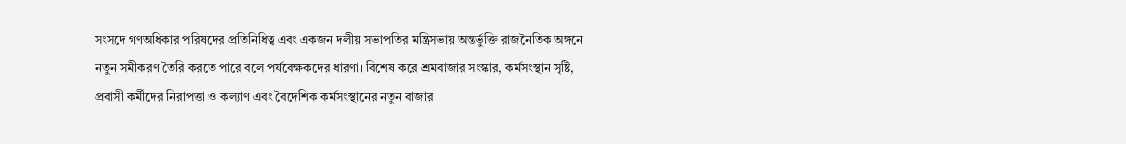সংসদে গণঅধিকার পরিষদের প্রতিনিধিত্ব এবং একজন দলীয় সভাপতির মন্ত্রিসভায় অন্তর্ভুক্তি রাজনৈতিক অঙ্গনে নতুন সমীকরণ তৈরি করতে পারে বলে পর্যবেক্ষকদের ধারণা। বিশেষ করে শ্রমবাজার সংস্কার, কর্মসংস্থান সৃষ্টি, প্রবাসী কর্মীদের নিরাপত্তা ও কল্যাণ এবং বৈদেশিক কর্মসংস্থানের নতুন বাজার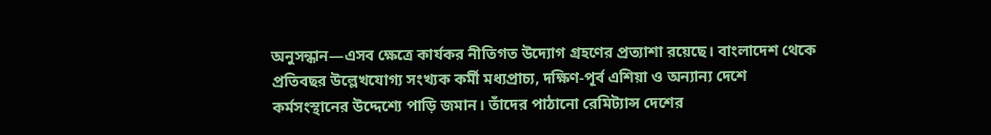অনুসন্ধান—এসব ক্ষেত্রে কার্যকর নীতিগত উদ্যোগ গ্রহণের প্রত্যাশা রয়েছে। বাংলাদেশ থেকে প্রতিবছর উল্লেখযোগ্য সংখ্যক কর্মী মধ্যপ্রাচ্য, দক্ষিণ-পূর্ব এশিয়া ও অন্যান্য দেশে কর্মসংস্থানের উদ্দেশ্যে পাড়ি জমান। তাঁদের পাঠানো রেমিট্যান্স দেশের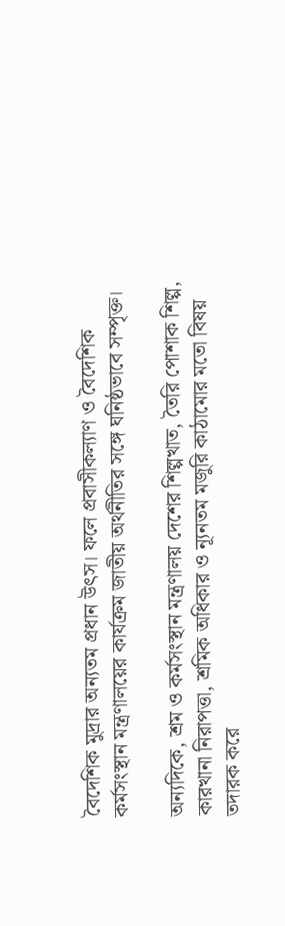বৈদেশিক মুদ্রার অন্যতম প্রধান উৎস। ফলে প্রবাসীকল্যাণ ও বৈদেশিক কর্মসংস্থান মন্ত্রণালয়ের কার্যক্রম জাতীয় অর্থনীতির সঙ্গে ঘনিষ্ঠভাবে সম্পৃক্ত।

অন্যদিকে, শ্রম ও কর্মসংস্থান মন্ত্রণালয় দেশের শিল্পখাত, তৈরি পোশাক শিল্প, কারখানা নিরাপত্তা, শ্রমিক অধিকার ও ন্যূনতম মজুরি কাঠামোর মতো বিষয় তদারক করে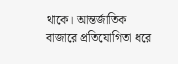থাকে। আন্তর্জাতিক বাজারে প্রতিযোগিতা ধরে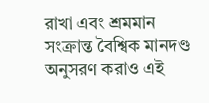রাখা এবং শ্রমমান সংক্রান্ত বৈশ্বিক মানদণ্ড অনুসরণ করাও এই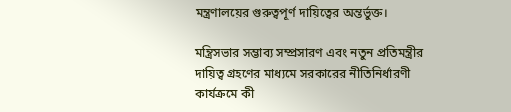মন্ত্রণালয়ের গুরুত্বপূর্ণ দায়িত্বের অন্তর্ভুক্ত।

মন্ত্রিসভার সম্ভাব্য সম্প্রসারণ এবং নতুন প্রতিমন্ত্রীর দায়িত্ব গ্রহণের মাধ্যমে সরকারের নীতিনির্ধারণী কার্যক্রমে কী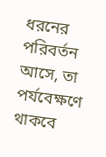ধরনের পরিবর্তন আসে, তা পর্যবেক্ষণে থাকবে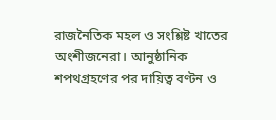রাজনৈতিক মহল ও সংশ্লিষ্ট খাতের অংশীজনেরা। আনুষ্ঠানিক শপথগ্রহণের পর দায়িত্ব বণ্টন ও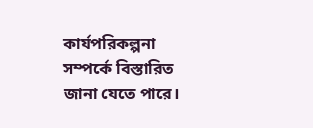কার্যপরিকল্পনা সম্পর্কে বিস্তারিত জানা যেতে পারে।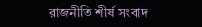রাজনীতি শীর্ষ সংবাদ